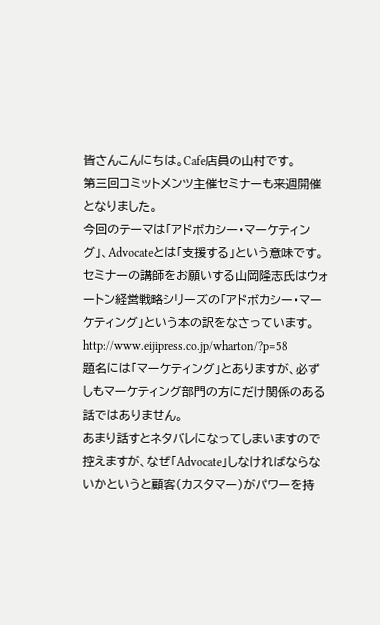皆さんこんにちは。Cafe店員の山村です。
第三回コミットメンツ主催セミナーも来週開催となりました。
今回のテーマは「アドボカシー・マーケティング」、Advocateとは「支援する」という意味です。
セミナーの講師をお願いする山岡隆志氏はウォートン経営戦略シリーズの「アドボカシー・マーケティング」という本の訳をなさっています。
http://www.eijipress.co.jp/wharton/?p=58
題名には「マーケティング」とありますが、必ずしもマーケティング部門の方にだけ関係のある話ではありません。
あまり話すとネタバレになってしまいますので控えますが、なぜ「Advocate」しなければならないかというと顧客(カスタマー)がパワーを持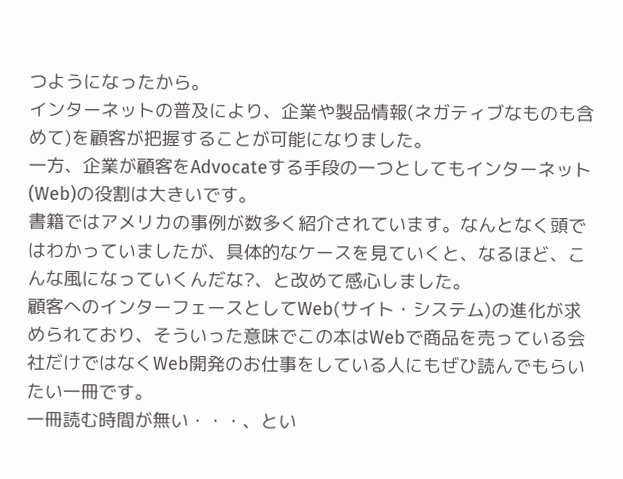つようになったから。
インターネットの普及により、企業や製品情報(ネガティブなものも含めて)を顧客が把握することが可能になりました。
一方、企業が顧客をAdvocateする手段の一つとしてもインターネット(Web)の役割は大きいです。
書籍ではアメリカの事例が数多く紹介されています。なんとなく頭ではわかっていましたが、具体的なケースを見ていくと、なるほど、こんな風になっていくんだな?、と改めて感心しました。
顧客へのインターフェースとしてWeb(サイト・システム)の進化が求められており、そういった意味でこの本はWebで商品を売っている会社だけではなくWeb開発のお仕事をしている人にもぜひ読んでもらいたい一冊です。
一冊読む時間が無い・・・、とい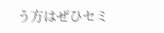う方はぜひセミ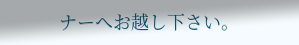ナーへお越し下さい。